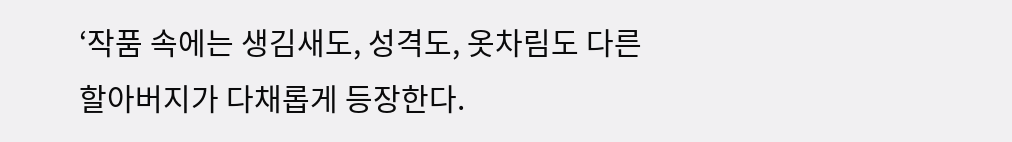‘작품 속에는 생김새도, 성격도, 옷차림도 다른 할아버지가 다채롭게 등장한다.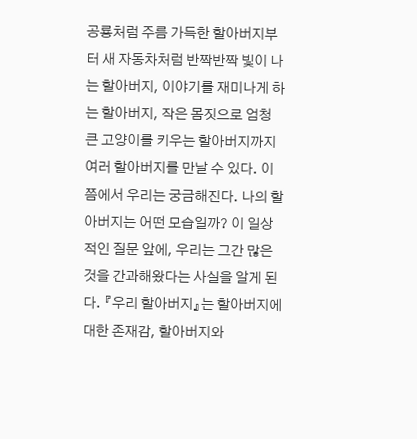공룡처럼 주름 가득한 할아버지부터 새 자동차처럼 반짝반짝 빛이 나는 할아버지, 이야기를 재미나게 하는 할아버지, 작은 몸짓으로 엄청 큰 고양이를 키우는 할아버지까지 여러 할아버지를 만날 수 있다. 이쯤에서 우리는 궁금해진다. 나의 할아버지는 어떤 모습일까? 이 일상적인 질문 앞에, 우리는 그간 많은 것을 간과해왔다는 사실을 알게 된다. 『우리 할아버지』는 할아버지에 대한 존재감, 할아버지와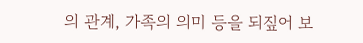의 관계, 가족의 의미 등을 되짚어 보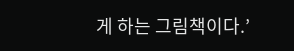게 하는 그림책이다.’